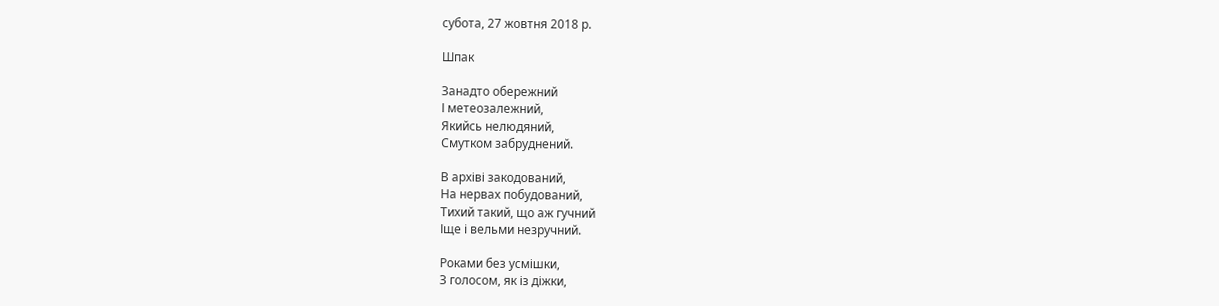субота, 27 жовтня 2018 р.

Шпак

Занадто обережний
І метеозалежний,
Якийсь нелюдяний,
Смутком забруднений.

В архіві закодований,
На нервах побудований,
Тихий такий, що аж гучний
Іще і вельми незручний.

Роками без усмішки,
З голосом, як із діжки,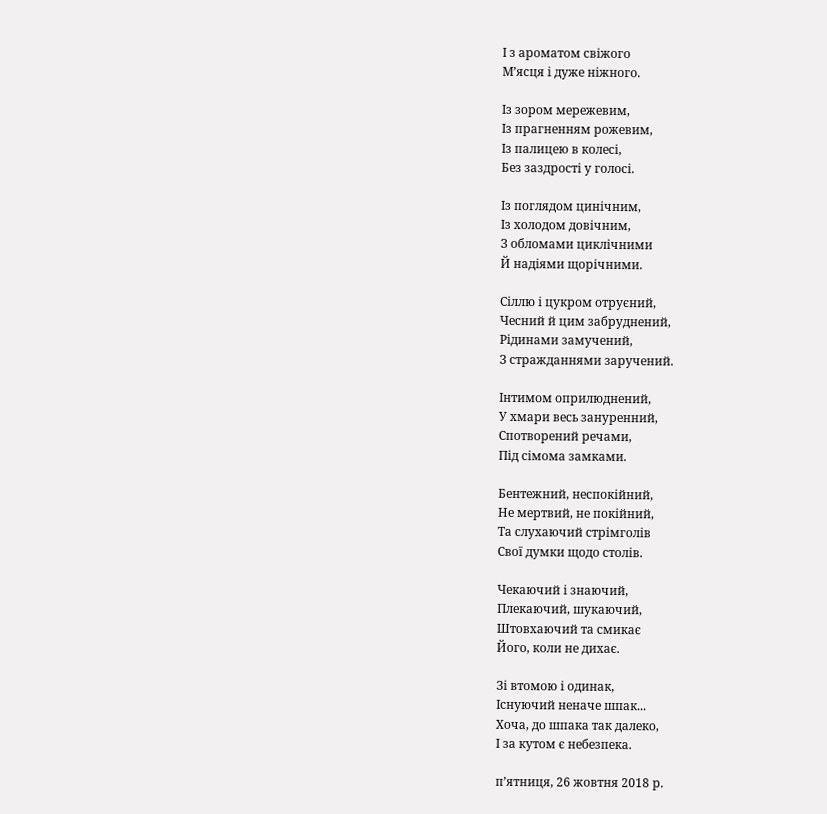І з ароматом свіжого
М’ясця і дуже ніжного.

Із зором мережевим,
Із прагненням рожевим,
Із палицею в колесі,
Без заздрості у голосі.

Із поглядом цинічним,
Із холодом довічним,
З обломами циклічними
Й надіями щорічними.

Сіллю і цукром отруєний,
Чесний й цим забруднений,
Рідинами замучений,
З стражданнями заручений.

Інтимом оприлюднений,
У хмари весь зануренний,
Спотворений речами,
Під сімома замками.

Бентежний, неспокійний,
Не мертвий, не покійний,
Та слухаючий стрімголів
Свої думки щодо столів.

Чекаючий і знаючий,
Плекаючий, шукаючий,
Штовхаючий та смикає
Його, коли не дихає.

Зі втомою і одинак,
Існуючий неначе шпак...
Хоча, до шпака так далеко,
І за кутом є небезпека.

пʼятниця, 26 жовтня 2018 р.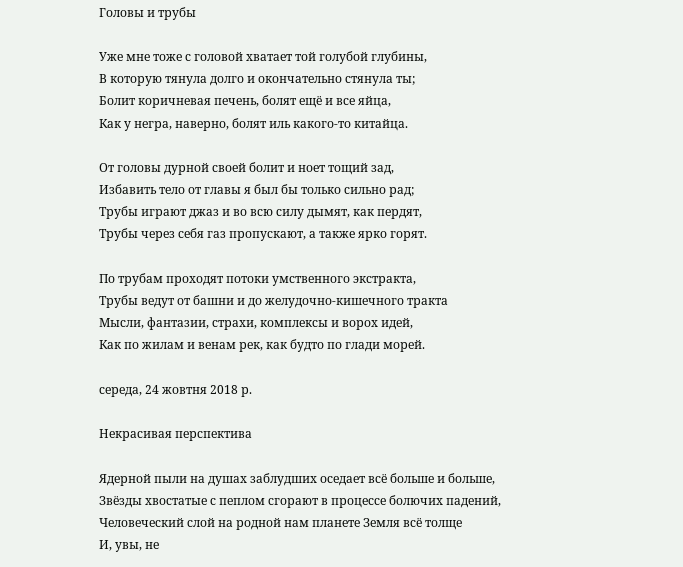Головы и трубы

Уже мне тоже с головой хватает той голубой глубины,
В которую тянула долго и окончательно стянула ты;
Болит коричневая печень, болят ещё и все яйца,
Как у негра, наверно, болят иль какого-то китайца.

От головы дурной своей болит и ноет тощий зад,
Избавить тело от главы я был бы только сильно рад;
Трубы играют джаз и во всю силу дымят, как пердят,
Трубы через себя газ пропускают, а также ярко горят.

По трубам проходят потоки умственного экстракта,
Трубы ведут от башни и до желудочно-кишечного тракта
Мысли, фантазии, страхи, комплексы и ворох идей,
Как по жилам и венам рек, как будто по глади морей.

середа, 24 жовтня 2018 р.

Некрасивая перспектива

Ядерной пыли на душах заблудших оседает всё больше и больше,
Звёзды хвостатые с пеплом сгорают в процессе болючих падений,
Человеческий слой на родной нам планете Земля всё толще
И, увы, не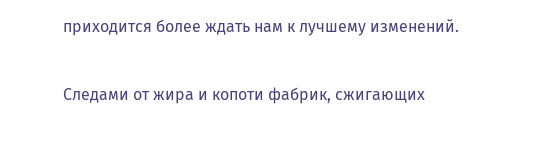приходится более ждать нам к лучшему изменений.

Следами от жира и копоти фабрик, сжигающих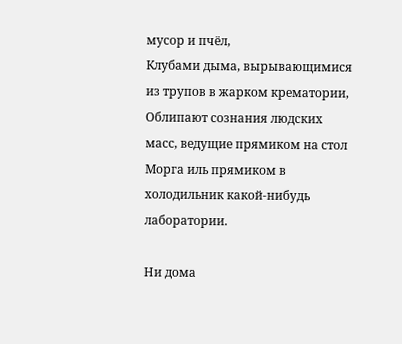мусор и пчёл,
Клубами дыма, вырывающимися из трупов в жарком крематории,
Облипают сознания людских масс, ведущие прямиком на стол
Морга иль прямиком в холодильник какой-нибудь лаборатории.

Ни дома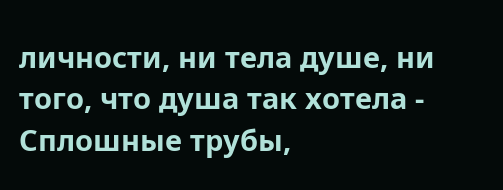личности, ни тела душе, ни того, что душа так хотела -
Сплошные трубы,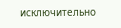исключительно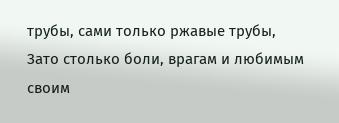трубы, сами только ржавые трубы,
Зато столько боли, врагам и любимым своим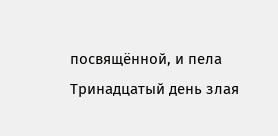посвящённой, и пела
Тринадцатый день злая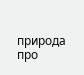природа про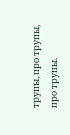трупы, про трупы, про трупы.